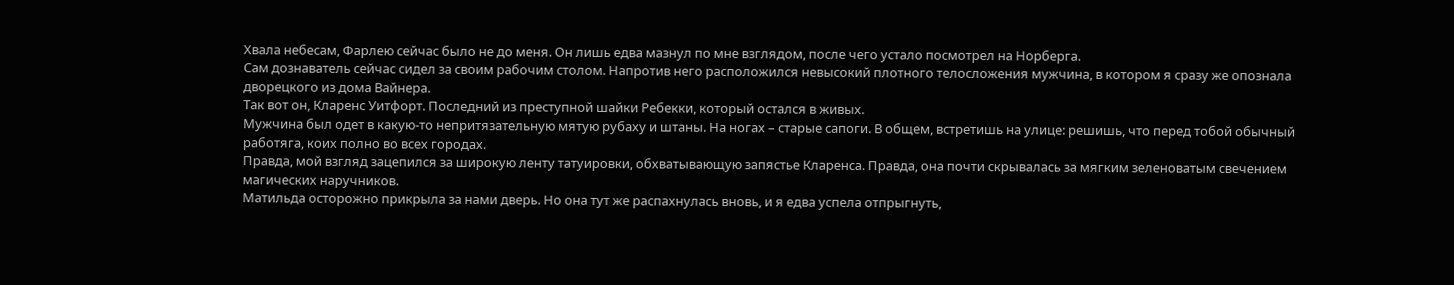Хвала небесам, Фарлею сейчас было не до меня. Он лишь едва мазнул по мне взглядом, после чего устало посмотрел на Норберга.
Сам дознаватель сейчас сидел за своим рабочим столом. Напротив него расположился невысокий плотного телосложения мужчина, в котором я сразу же опознала дворецкого из дома Вайнера.
Так вот он, Кларенс Уитфорт. Последний из преступной шайки Ребекки, который остался в живых.
Мужчина был одет в какую-то непритязательную мятую рубаху и штаны. На ногах – старые сапоги. В общем, встретишь на улице: решишь, что перед тобой обычный работяга, коих полно во всех городах.
Правда, мой взгляд зацепился за широкую ленту татуировки, обхватывающую запястье Кларенса. Правда, она почти скрывалась за мягким зеленоватым свечением магических наручников.
Матильда осторожно прикрыла за нами дверь. Но она тут же распахнулась вновь, и я едва успела отпрыгнуть,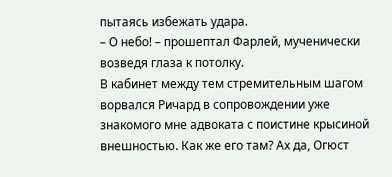пытаясь избежать удара.
– О небо! – прошептал Фарлей, мученически возведя глаза к потолку.
В кабинет между тем стремительным шагом ворвался Ричард в сопровождении уже знакомого мне адвоката с поистине крысиной внешностью. Как же его там? Ах да, Огюст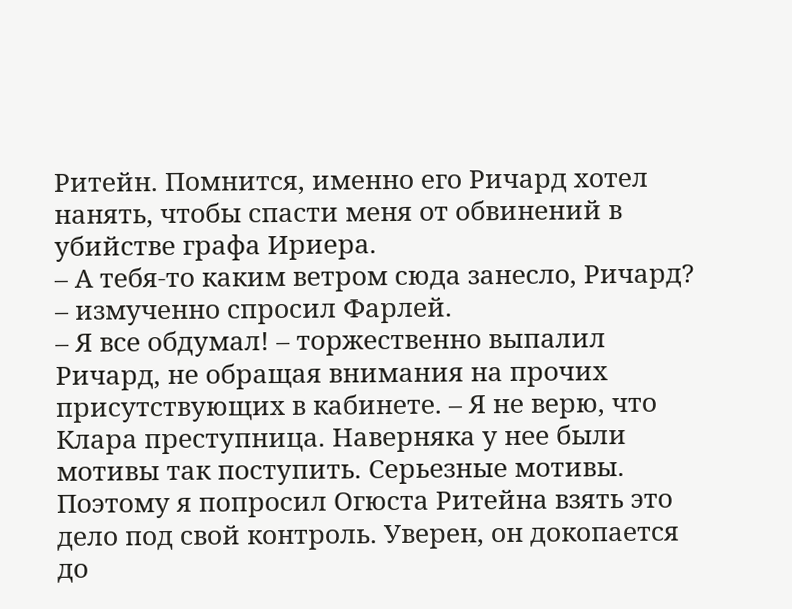Ритейн. Помнится, именно его Ричард хотел нанять, чтобы спасти меня от обвинений в убийстве графа Ириера.
– А тебя-то каким ветром сюда занесло, Ричард? – измученно спросил Фарлей.
– Я все обдумал! – торжественно выпалил Ричард, не обращая внимания на прочих присутствующих в кабинете. – Я не верю, что Клара преступница. Наверняка у нее были мотивы так поступить. Серьезные мотивы. Поэтому я попросил Огюста Ритейна взять это дело под свой контроль. Уверен, он докопается до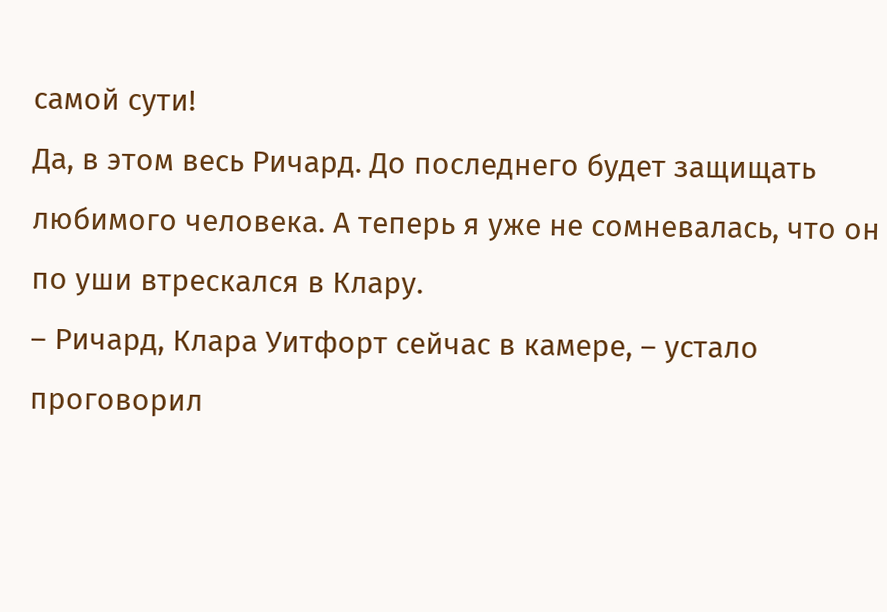самой сути!
Да, в этом весь Ричард. До последнего будет защищать любимого человека. А теперь я уже не сомневалась, что он по уши втрескался в Клару.
– Ричард, Клара Уитфорт сейчас в камере, – устало проговорил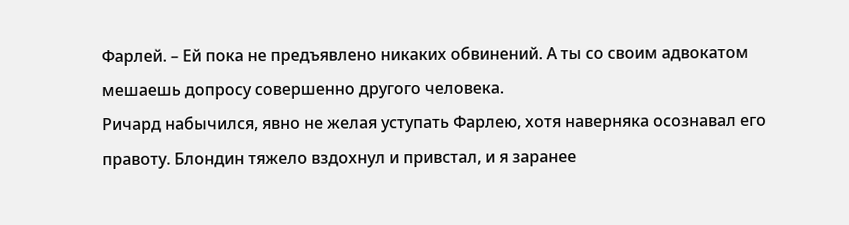Фарлей. – Ей пока не предъявлено никаких обвинений. А ты со своим адвокатом мешаешь допросу совершенно другого человека.
Ричард набычился, явно не желая уступать Фарлею, хотя наверняка осознавал его правоту. Блондин тяжело вздохнул и привстал, и я заранее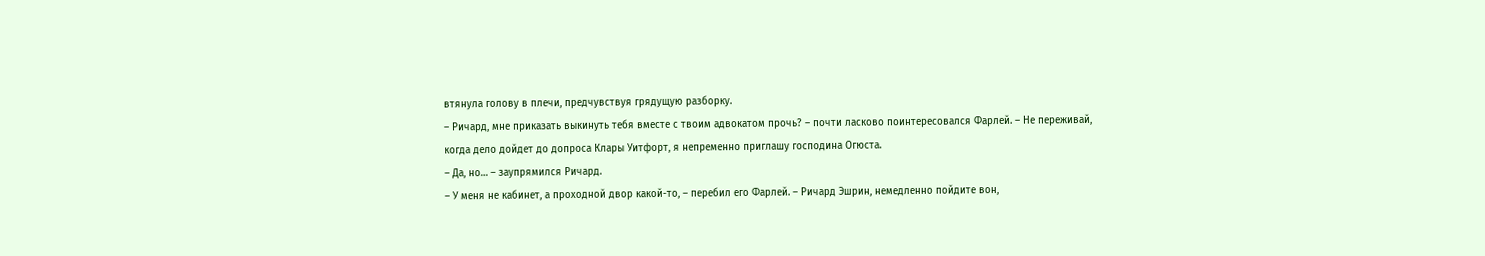втянула голову в плечи, предчувствуя грядущую разборку.
– Ричард, мне приказать выкинуть тебя вместе с твоим адвокатом прочь? – почти ласково поинтересовался Фарлей. – Не переживай, когда дело дойдет до допроса Клары Уитфорт, я непременно приглашу господина Огюста.
– Да, но… – заупрямился Ричард.
– У меня не кабинет, а проходной двор какой-то, – перебил его Фарлей. – Ричард Эшрин, немедленно пойдите вон,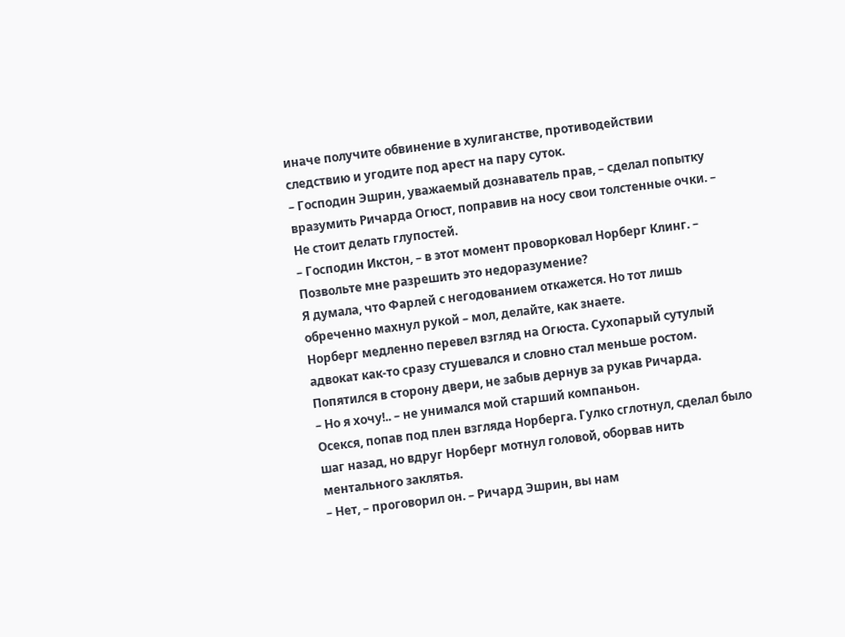иначе получите обвинение в хулиганстве, противодействии следствию и угодите под арест на пару суток.
– Господин Эшрин, уважаемый дознаватель прав, – сделал попытку вразумить Ричарда Огюст, поправив на носу свои толстенные очки. – Не стоит делать глупостей.
– Господин Икстон, – в этот момент проворковал Норберг Клинг. – Позвольте мне разрешить это недоразумение?
Я думала, что Фарлей с негодованием откажется. Но тот лишь обреченно махнул рукой – мол, делайте, как знаете.
Норберг медленно перевел взгляд на Огюста. Сухопарый сутулый адвокат как-то сразу стушевался и словно стал меньше ростом. Попятился в сторону двери, не забыв дернув за рукав Ричарда.
– Но я хочу!.. – не унимался мой старший компаньон.
Осекся, попав под плен взгляда Норберга. Гулко сглотнул, сделал было шаг назад, но вдруг Норберг мотнул головой, оборвав нить ментального заклятья.
– Нет, – проговорил он. – Ричард Эшрин, вы нам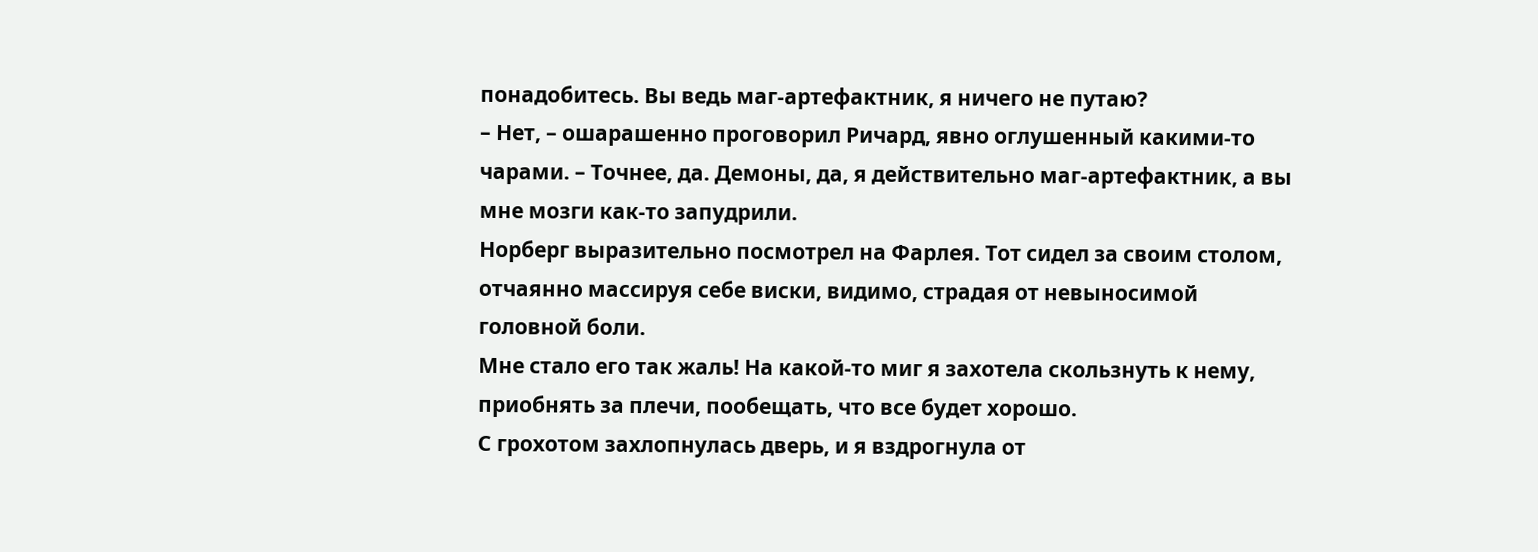понадобитесь. Вы ведь маг-артефактник, я ничего не путаю?
– Нет, – ошарашенно проговорил Ричард, явно оглушенный какими-то чарами. – Точнее, да. Демоны, да, я действительно маг-артефактник, а вы мне мозги как-то запудрили.
Норберг выразительно посмотрел на Фарлея. Тот сидел за своим столом, отчаянно массируя себе виски, видимо, страдая от невыносимой головной боли.
Мне стало его так жаль! На какой-то миг я захотела скользнуть к нему, приобнять за плечи, пообещать, что все будет хорошо.
С грохотом захлопнулась дверь, и я вздрогнула от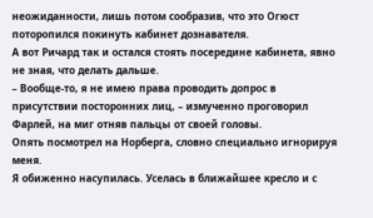неожиданности, лишь потом сообразив, что это Огюст поторопился покинуть кабинет дознавателя.
А вот Ричард так и остался стоять посередине кабинета, явно не зная, что делать дальше.
– Вообще-то, я не имею права проводить допрос в присутствии посторонних лиц, – измученно проговорил Фарлей, на миг отняв пальцы от своей головы.
Опять посмотрел на Норберга, словно специально игнорируя меня.
Я обиженно насупилась. Уселась в ближайшее кресло и с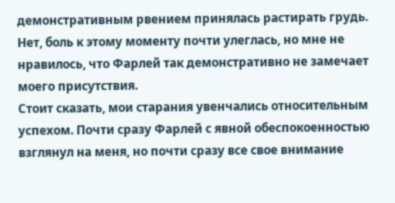демонстративным рвением принялась растирать грудь.
Нет, боль к этому моменту почти улеглась, но мне не нравилось, что Фарлей так демонстративно не замечает моего присутствия.
Стоит сказать, мои старания увенчались относительным успехом. Почти сразу Фарлей с явной обеспокоенностью взглянул на меня, но почти сразу все свое внимание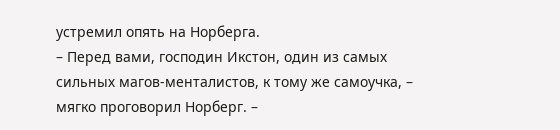устремил опять на Норберга.
– Перед вами, господин Икстон, один из самых сильных магов-менталистов, к тому же самоучка, – мягко проговорил Норберг. –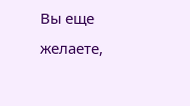Вы еще желаете,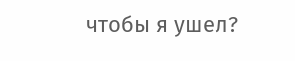чтобы я ушел?